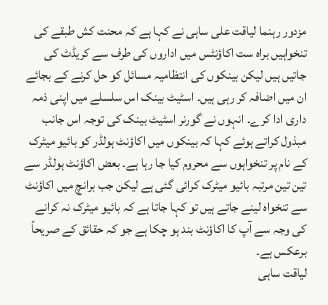مزدور رہنما لیاقت علی ساہی نے کہا ہے کہ محنت کش طبقے کی تنخواہیں براہ ست اکاؤنٹس میں اداروں کی طرف سے کریڈٹ کی جاتیں ہیں لیکن بینکوں کی انتظامیہ مسائل کو حل کرنے کے بجائے ان میں اضافہ کر رہی ہیں۔ اسٹیٹ بینک اس سلسلے میں اپنی ذمہ داری ادا کرے۔ انہوں نے گورنر اسٹیٹ بینک کی توجہ اس جانب مبذول کراتے ہوئے کہا کہ بینکوں میں اکاؤنٹ ہولڈر کو بائیو میٹرک کے نام پر تنخواہوں سے محروم کیا جا رہا ہے۔ بعض اکاؤنٹ ہولڈر سے تین تین مرتبہ بائیو میٹرک کرائی گئی ہے لیکن جب برانچ میں اکاؤنٹ سے تنخواہ لینے جاتے ہیں تو کہا جاتا ہے کہ بائیو میٹرک نہ کرانے کی وجہ سے آپ کا اکاؤنٹ بند ہو چکا ہے جو کہ حقائق کے صریحاً برعکس ہے۔
لیاقت ساہی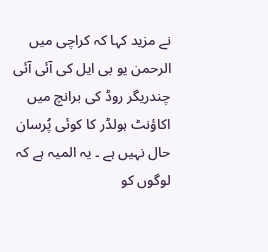نے مزید کہا کہ کراچی میں الرحمن یو بی ایل کی آئی آئی چندریگر روڈ کی برانچ میں اکاؤنٹ ہولڈر کا کوئی پُرسان حال نہیں ہے ۔ یہ المیہ ہے کہ لوگوں کو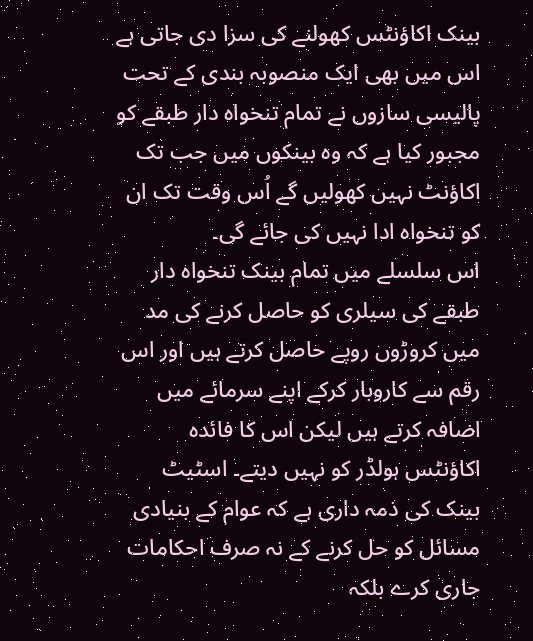بینک اکاؤنٹس کھولنے کی سزا دی جاتی ہے اس میں بھی ایک منصوبہ بندی کے تحت پالیسی سازوں نے تمام تنخواہ دار طبقے کو مجبور کیا ہے کہ وہ بینکوں میں جب تک اکاؤنٹ نہیں کھولیں گے اُس وقت تک ان کو تنخواہ ادا نہیں کی جائے گی۔
اس سلسلے میں تمام بینک تنخواہ دار طبقے کی سیلری کو حاصل کرنے کی مد میں کروڑوں روپے حاصل کرتے ہیں اور اس رقم سے کاروبار کرکے اپنے سرمائے میں اضافہ کرتے ہیں لیکن اس کا فائدہ اکاؤنٹس ہولڈر کو نہیں دیتے۔ اسٹیٹ بینک کی ذمہ داری ہے کہ عوام کے بنیادی مسائل کو حل کرنے کے نہ صرف احکامات جاری کرے بلکہ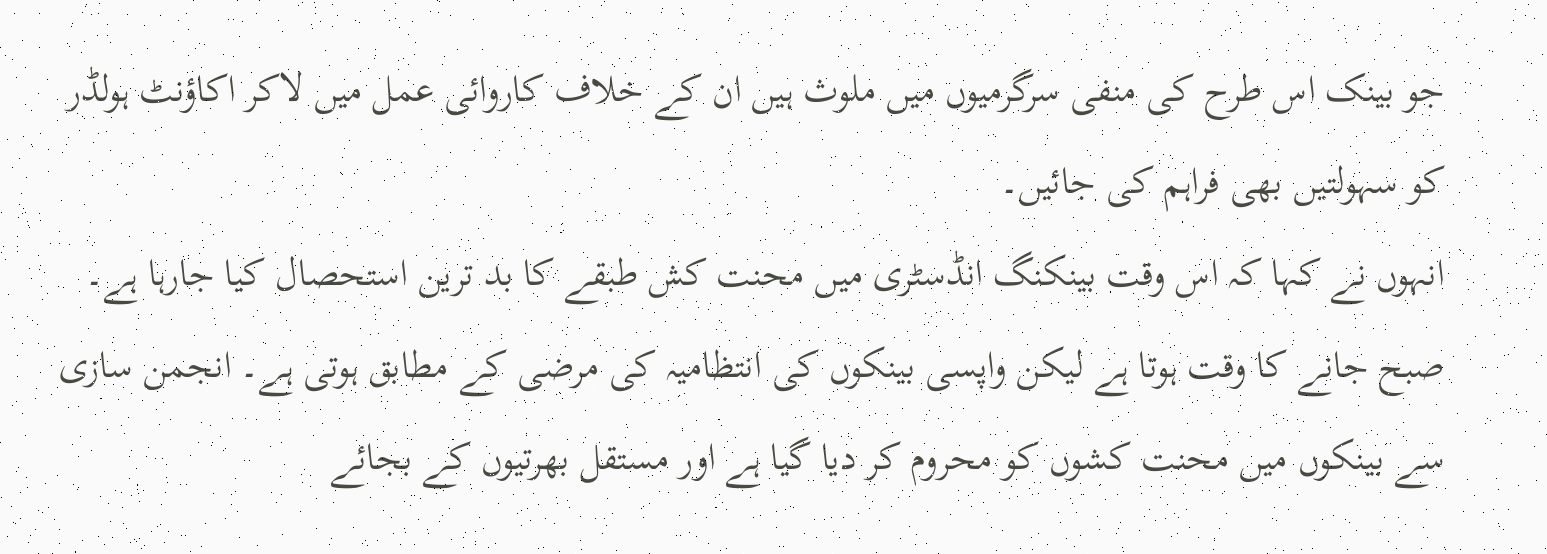جو بینک اس طرح کی منفی سرگرمیوں میں ملوث ہیں ان کے خلاف کاروائی عمل میں لاکر اکاؤنٹ ہولڈر کو سہولتیں بھی فراہم کی جائیں۔
انہوں نے کہا کہ اس وقت بینکنگ انڈسٹری میں محنت کش طبقے کا بد ترین استحصال کیا جارہا ہے۔ صبح جانے کا وقت ہوتا ہے لیکن واپسی بینکوں کی انتظامیہ کی مرضی کے مطابق ہوتی ہے۔ انجمن سازی سے بینکوں میں محنت کشوں کو محروم کر دیا گیا ہے اور مستقل بھرتیوں کے بجائے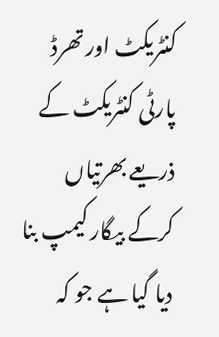کنٹریکٹ اور تھرڈ پارٹی کنٹریکٹ کے ذریعے بھرتیاں کرکے بیگار کیمپ بنا دیا گیا ہے جو کہ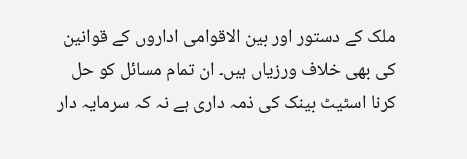ملک کے دستور اور بین الاقوامی اداروں کے قوانین کی بھی خلاف ورزیاں ہیں۔ ان تمام مسائل کو حل کرنا اسٹیٹ بینک کی ذمہ داری ہے نہ کہ سرمایہ دار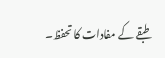طبقے کے مفادات کا تحفظ۔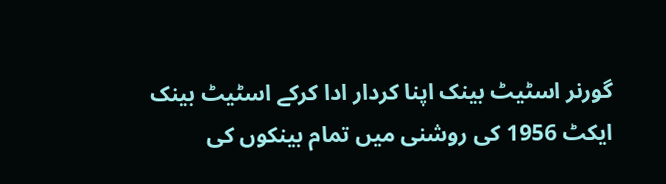گورنر اسٹیٹ بینک اپنا کردار ادا کرکے اسٹیٹ بینک ایکٹ 1956 کی روشنی میں تمام بینکوں کی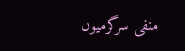منفی سرگرمیوں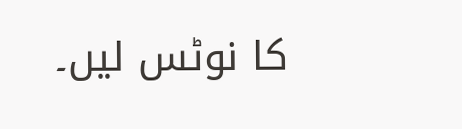کا نوٹس لیں۔